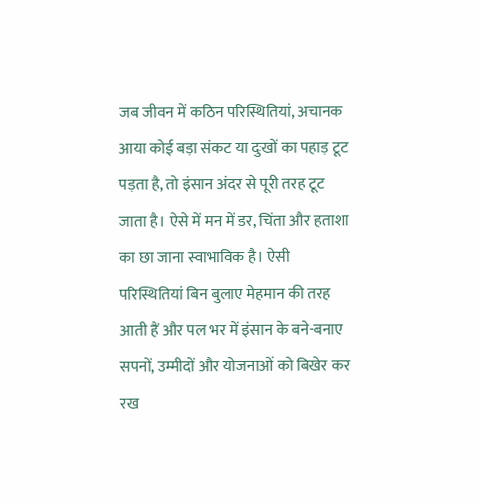जब जीवन में कठिन परिस्थितियां, अचानक आया कोई बड़ा संकट या दुःखों का पहाड़ टूट पड़ता है, तो इंसान अंदर से पूरी तरह टूट जाता है। ऐसे में मन में डर, चिंता और हताशा का छा जाना स्वाभाविक है। ऐसी परिस्थितियां बिन बुलाए मेहमान की तरह आती हैं और पल भर में इंसान के बने-बनाए सपनों, उम्मीदों और योजनाओं को बिखेर कर रख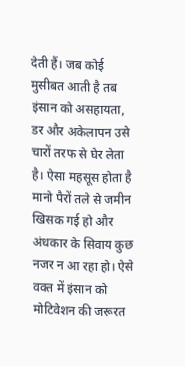देती हैं। जब कोई मुसीबत आती है तब इंसान को असहायता, डर और अकेलापन उसे चारों तरफ से घेर लेता है। ऐसा महसूस होता है मानो पैरों तले से जमीन खिसक गई हो और अंधकार के सिवाय कुछ नजर न आ रहा हो। ऐसे वक्त में इंसान को मोटिवेशन की जरूरत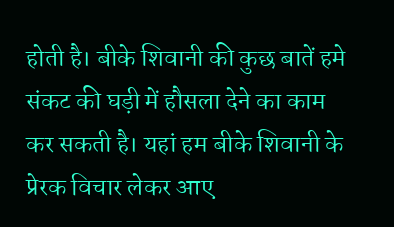होती है। बीके शिवानी की कुछ बातें हमे संकट की घड़ी में हौसला देने का काम कर सकती है। यहां हम बीके शिवानी के प्रेरक विचार लेकर आए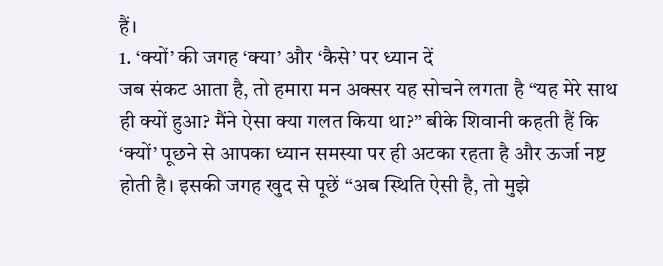हैं।
1. ‘क्यों’ की जगह ‘क्या’ और ‘कैसे’ पर ध्यान दें
जब संकट आता है, तो हमारा मन अक्सर यह सोचने लगता है “यह मेरे साथ ही क्यों हुआ? मैंने ऐसा क्या गलत किया था?” बीके शिवानी कहती हैं कि ‘क्यों’ पूछने से आपका ध्यान समस्या पर ही अटका रहता है और ऊर्जा नष्ट होती है। इसकी जगह खुद से पूछें “अब स्थिति ऐसी है, तो मुझे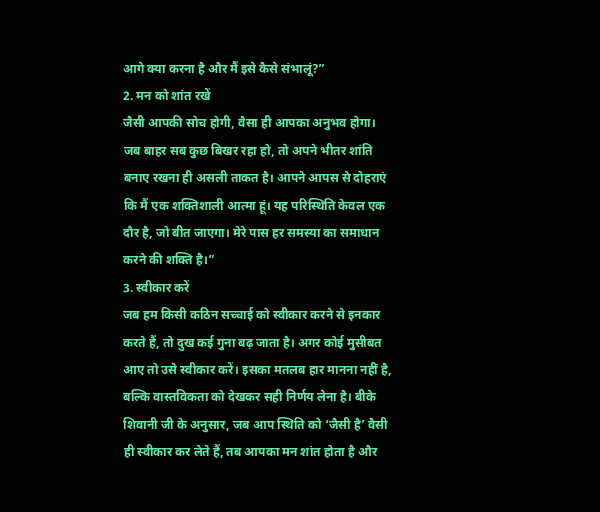आगे क्या करना है और मैं इसे कैसे संभालूं?”
2. मन को शांत रखें
जैसी आपकी सोच होगी, वैसा ही आपका अनुभव होगा। जब बाहर सब कुछ बिखर रहा हो, तो अपने भीतर शांति बनाए रखना ही असली ताकत है। आपने आपस से दोहराएं कि मैं एक शक्तिशाली आत्मा हूं। यह परिस्थिति केवल एक दौर है, जो बीत जाएगा। मेरे पास हर समस्या का समाधान करने की शक्ति है।”
3. स्वीकार करें
जब हम किसी कठिन सच्चाई को स्वीकार करने से इनकार करते हैं, तो दुख कई गुना बढ़ जाता है। अगर कोई मुसीबत आए तो उसे स्वीकार करें। इसका मतलब हार मानना नहीं है, बल्कि वास्तविकता को देखकर सही निर्णय लेना है। बीके शिवानी जी के अनुसार, जब आप स्थिति को ‘जैसी है’ वैसी ही स्वीकार कर लेते हैं, तब आपका मन शांत होता है और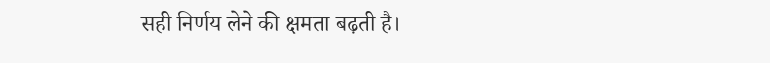सही निर्णय लेने की क्षमता बढ़ती है।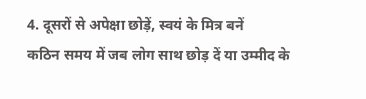4. दूसरों से अपेक्षा छोड़ें, स्वयं के मित्र बनें
कठिन समय में जब लोग साथ छोड़ दें या उम्मीद के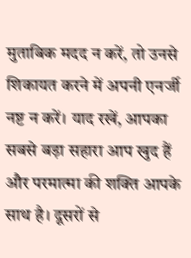मुताबिक मदद न करें, तो उनसे शिकायत करने में अपनी एनर्जी नष्ट न करें। याद रखें, आपका सबसे बड़ा सहारा आप खुद हैं और परमात्मा की शक्ति आपके साथ है। दूसरों से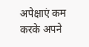अपेक्षाएं कम करके अपने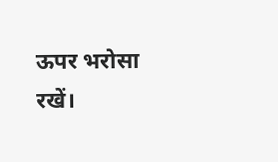ऊपर भरोसा रखें।